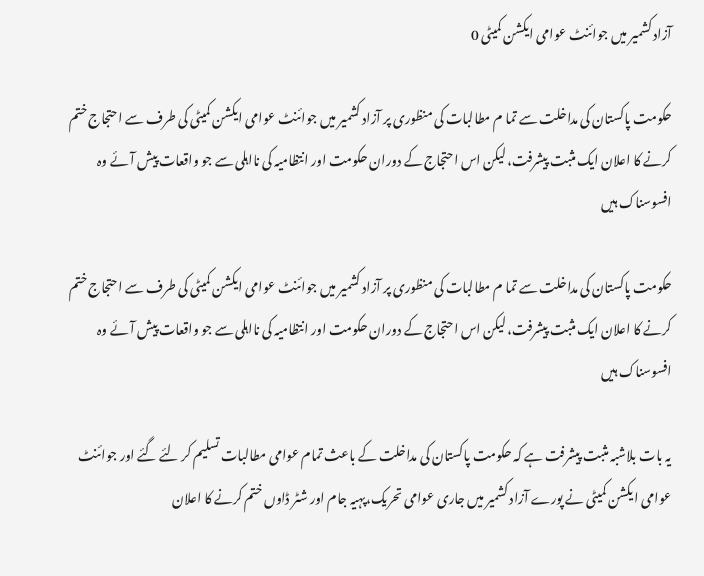آزاد کشمیر میں جوائنٹ عوامی ایکشن کمیٹی 0

حکومت پاکستان کی مداخلت سے تما م مطالبات کی منظوری پر آزاد کشمیر میں جوائنٹ عوامی ایکشن کمیٹی کی طرف سے احتجاج ختم کرنے کا اعلان ایک مثبت پیشرفت، لیکن اس احتجاج کے دوران حکومت اور انتظامیہ کی نااہلی سے جو واقعات پیش آئے وہ افسوسناک ہیں

حکومت پاکستان کی مداخلت سے تما م مطالبات کی منظوری پر آزاد کشمیر میں جوائنٹ عوامی ایکشن کمیٹی کی طرف سے احتجاج ختم کرنے کا اعلان ایک مثبت پیشرفت، لیکن اس احتجاج کے دوران حکومت اور انتظامیہ کی نااہلی سے جو واقعات پیش آئے وہ افسوسناک ہیں

یہ بات بلاشبہ مثبت پیشرفت ہے کہ حکومت پاکستان کی مداخلت کے باعث تمام عوامی مطالبات تسلیم کر لئے گئے اور جوائنٹ عوامی ایکشن کمیٹی نے پورے آزاد کشمیر میں جاری عوامی تحریک،پہیہ جام اور شٹر ڈاوں ختم کرنے کا اعلان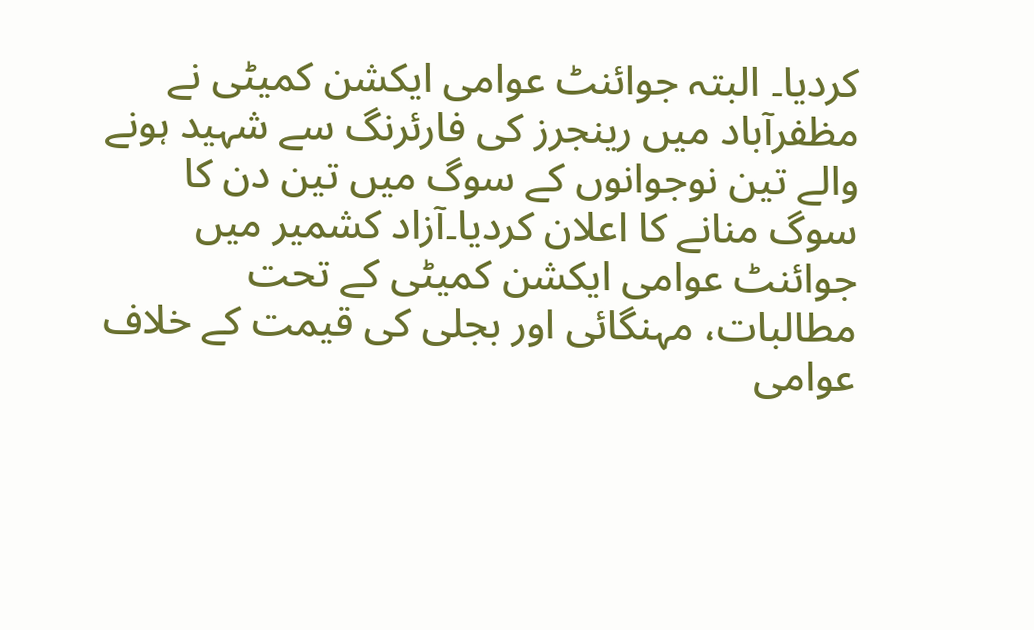کردیا۔ البتہ جوائنٹ عوامی ایکشن کمیٹی نے مظفرآباد میں رینجرز کی فارئرنگ سے شہید ہونے والے تین نوجوانوں کے سوگ میں تین دن کا سوگ منانے کا اعلان کردیا۔آزاد کشمیر میں جوائنٹ عوامی ایکشن کمیٹی کے تحت مطالبات، مہنگائی اور بجلی کی قیمت کے خلاف عوامی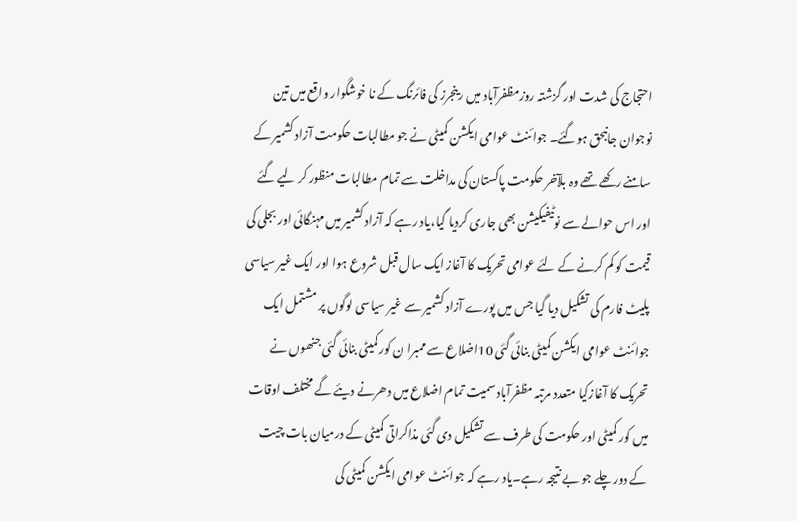احتجاج کی شدت اور گزشتہ روزمظفرآباد میں رینجرز کی فائرنگ کے نا خوشگوار واقع میں تین نوجوان جانبحق ہوگئے۔ جوائنٹ عوامی ایکشن کمیٹی نے جو مطالبات حکومت آزاد کشمیر کے سامنے رکھے تھے وہ بلآخر حکومت پاکستان کی مداخلت سے تمام مطالبات منظور کر لیے گئے اور اس حوالے سے نوٹیفیکیشن بھی جاری کردیا گیا،یاد رہے کہ آزاد کشمیر میں مہنگائی اور بجلی کی قیمت کو کم کرنے کے لئے عوامی تحریک کا آغاز ایک سال قبل شروع ہوا اور ایک غیر سیاسی پلیٹ فارم کی تشکیل دیا گیا جس میں پورے آزاد کشمیر سے غیر سیاسی لوگوں پر مشتمل ایک جوائنٹ عوامی ایکشن کمیٹی بنائی گئی 10اضلاع سے ممبرا ن کور کمیٹی بنائی گئی جنھوں نے تحریک کا آغازکیا متعدد مرتبہ مظفرآباد سمیت تمام اضلاع میں دھرنے دیئے گے مختلف اوقات میں کور کمیٹی اور حکومت کی طرف سے تشکیل دی گئی مذاکراتی کمیٹی کے درمیان بات چیت کے دور چلے جو بے نتیجہ رہے۔یاد رہے کہ جوائنٹ عوامی ایکشن کمیٹی کی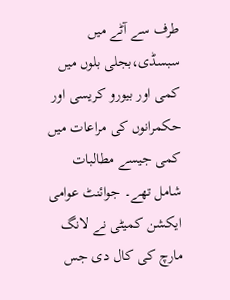طرف سے آٹے میں سبسڈی،بجلی بلوں میں کمی اور بیورو کریسی اور حکمرانوں کی مراعات میں کمی جیسے مطالبات شامل تھے۔ جوائنٹ عوامی ایکشن کمیٹی نے لانگ مارچ کی کال دی جس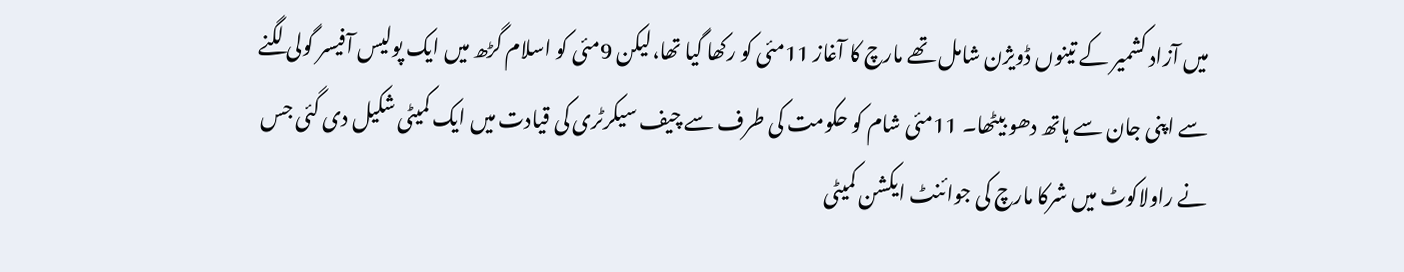میں آزاد کشمیر کے تینوں ڈویژن شامل تھے مارچ کا آغاز 11مئی کو رکھا گیا تھا،لیکن 9مئی کو اسلام گڑھ میں ایک پولیس آفیسر گولی لگنے سے اپنی جان سے ہاتھ دھو بیٹھا۔ 11مئی شام کو حکومت کی طرف سے چیف سیکرٹری کی قیادت میں ایک کمیٹی شکیل دی گئی جس نے راولاکوٹ میں شرکا مارچ کی جوائنٹ ایکشن کمیٹی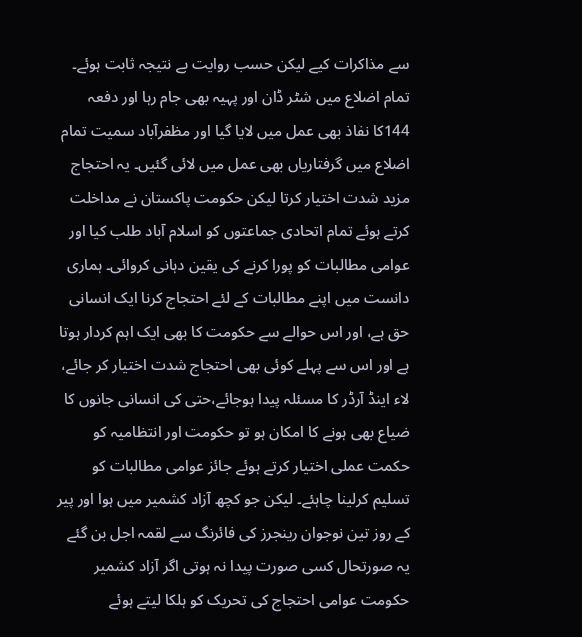سے مذاکرات کیے لیکن حسب روایت بے نتیجہ ثابت ہوئے۔ تمام اضلاع میں شٹر ڈان اور پہیہ بھی جام رہا اور دفعہ 144کا نفاذ بھی عمل میں لایا گیا اور مظفرآباد سمیت تمام اضلاع میں گرفتاریاں بھی عمل میں لائی گئیں۔ یہ احتجاج مزید شدت اختیار کرتا لیکن حکومت پاکستان نے مداخلت کرتے ہوئے تمام اتحادی جماعتوں کو اسلام آباد طلب کیا اور عوامی مطالبات کو پورا کرنے کی یقین دہانی کروائی۔ ہماری دانست میں اپنے مطالبات کے لئے احتجاج کرنا ایک انسانی حق ہے، اور اس حوالے سے حکومت کا بھی ایک اہم کردار ہوتا ہے اور اس سے پہلے کوئی بھی احتجاج شدت اختیار کر جائے، لاء اینڈ آرڈر کا مسئلہ پیدا ہوجائے،حتی کی انسانی جانوں کا ضیاع بھی ہونے کا امکان ہو تو حکومت اور انتظامیہ کو حکمت عملی اختیار کرتے ہوئے جائز عوامی مطالبات کو تسلیم کرلینا چاہئے۔ لیکن جو کچھ آزاد کشمیر میں ہوا اور پیر کے روز تین نوجوان رینجرز کی فائرنگ سے لقمہ اجل بن گئے یہ صورتحال کسی صورت پیدا نہ ہوتی اگر آزاد کشمیر حکومت عوامی احتجاج کی تحریک کو ہلکا لیتے ہوئے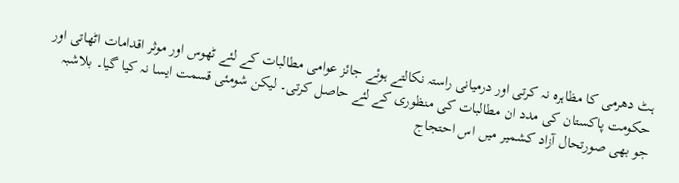ہٹ دھرمی کا مظاہرہ نہ کرتی اور درمیانی راستہ نکالتے ہوئے جائز عوامی مطالبات کے لئے ٹھوس اور موثر اقدامات اٹھاتی اور حکومت پاکستان کی مدد ان مطالبات کی منظوری کے لئے حاصل کرتی۔ لیکن شومئی قسمت ایسا نہ کیا گیا۔ بلاشبہ جو بھی صورتحال آزاد کشمیر میں اس احتجاج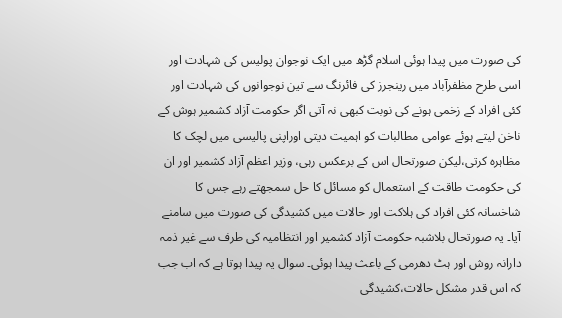کی صورت میں پیدا ہوئی اسلام گڑھ میں ایک نوجوان پولیس کی شہادت اور اسی طرح مظفرآباد میں رینجرز کی فائرنگ سے تین نوجوانوں کی شہادت اور کئی افراد کے زخمی ہونے کی نوبت کبھی نہ آتی اگر حکومت آزاد کشمیر ہوش کے ناخن لیتے ہوئے عوامی مطالبات کو اہمیت دیتی اوراپنی پالیسی میں لچک کا مظاہرہ کرتی،لیکن صورتحال اس کے برعکس رہی، وزیر اعظم آزاد کشمیر اور ان کی حکومت طاقت کے استعمال کو مسائل کا حل سمجھتے رہے جس کا شاخسانہ کئی افراد کی ہلاکت اور حالات میں کشیدگی کی صورت میں سامنے آیا۔ یہ صورتحال بلاشبہ حکومت آزاد کشمیر اور انتظامیہ کی طرف سے غیر ذمہ دارانہ روش اور ہٹ دھرمی کے باعث پیدا ہوئی۔ سوال یہ پیدا ہوتا ہے کہ اب جب کہ اس قدر مشکل حالات،کشیدگی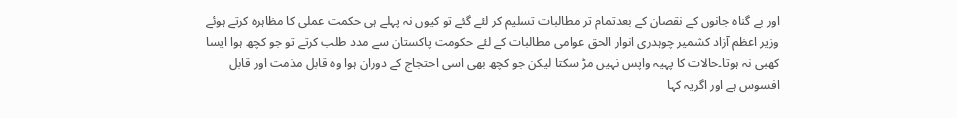اور بے گناہ جانوں کے نقصان کے بعدتمام تر مطالبات تسلیم کر لئے گئے تو کیوں نہ پہلے ہی حکمت عملی کا مظاہرہ کرتے ہوئے وزیر اعظم آزاد کشمیر چوہدری انوار الحق عوامی مطالبات کے لئے حکومت پاکستان سے مدد طلب کرتے تو جو کچھ ہوا ایسا کھبی نہ ہوتا۔حالات کا پہیہ واپس نہیں مڑ سکتا لیکن جو کچھ بھی اسی احتجاج کے دوران ہوا وہ قابل مذمت اور قابل افسوس ہے اور اگریہ کہا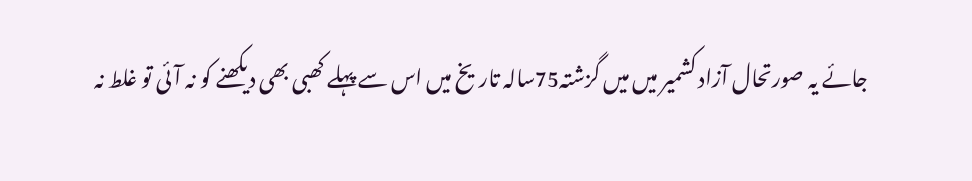جائے یہ صورتحال آزاد کشمیر میں میں گزشتہ75سالہ تاریخ میں اس سے پہلے کھبی بھی دیکھنے کو نہ آئی تو غلط نہ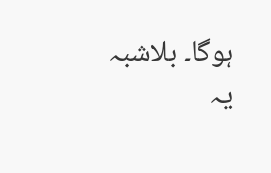ہوگا۔ بلاشبہ یہ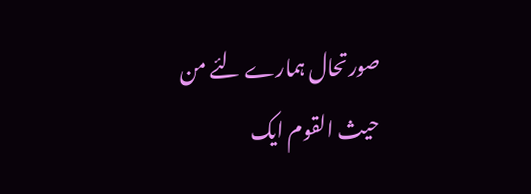صورتحال ہمارے لئے من حیث القوم ایک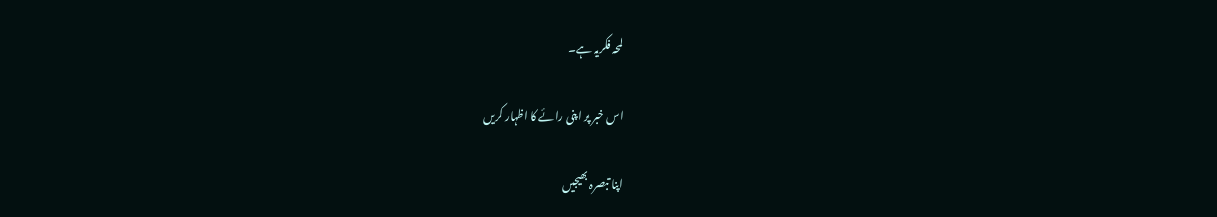لمحہ فکریہ ہے۔

اس خبر پر اپنی رائے کا اظہار کریں

اپنا تبصرہ بھیجیں